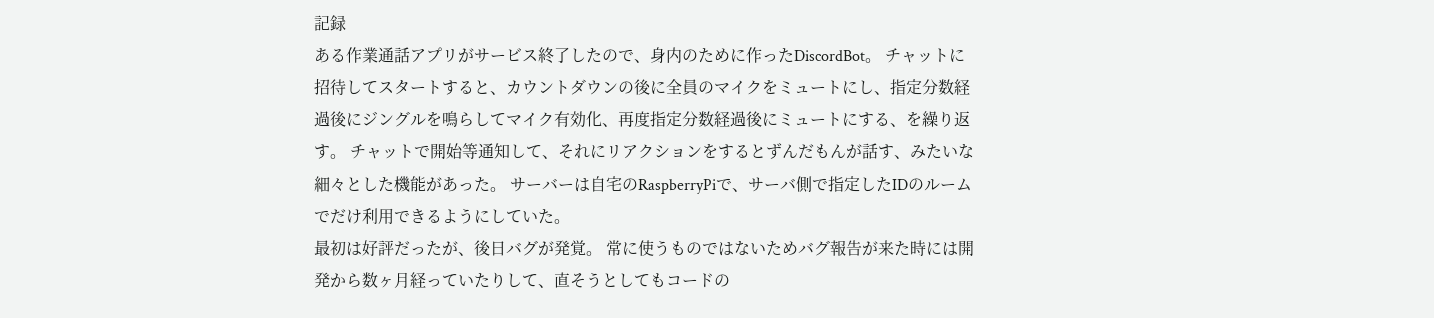記録
ある作業通話アプリがサービス終了したので、身内のために作ったDiscordBot。 チャットに招待してスタートすると、カウントダウンの後に全員のマイクをミュートにし、指定分数経過後にジングルを鳴らしてマイク有効化、再度指定分数経過後にミュートにする、を繰り返す。 チャットで開始等通知して、それにリアクションをするとずんだもんが話す、みたいな細々とした機能があった。 サーバーは自宅のRaspberryPiで、サーバ側で指定したIDのルームでだけ利用できるようにしていた。
最初は好評だったが、後日バグが発覚。 常に使うものではないためバグ報告が来た時には開発から数ヶ月経っていたりして、直そうとしてもコードの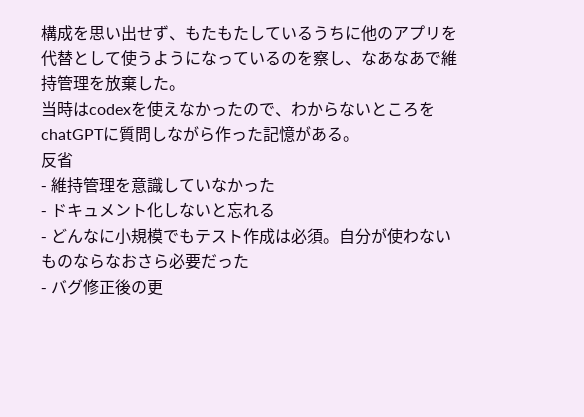構成を思い出せず、もたもたしているうちに他のアプリを代替として使うようになっているのを察し、なあなあで維持管理を放棄した。
当時はcodexを使えなかったので、わからないところをchatGPTに質問しながら作った記憶がある。
反省
- 維持管理を意識していなかった
- ドキュメント化しないと忘れる
- どんなに小規模でもテスト作成は必須。自分が使わないものならなおさら必要だった
- バグ修正後の更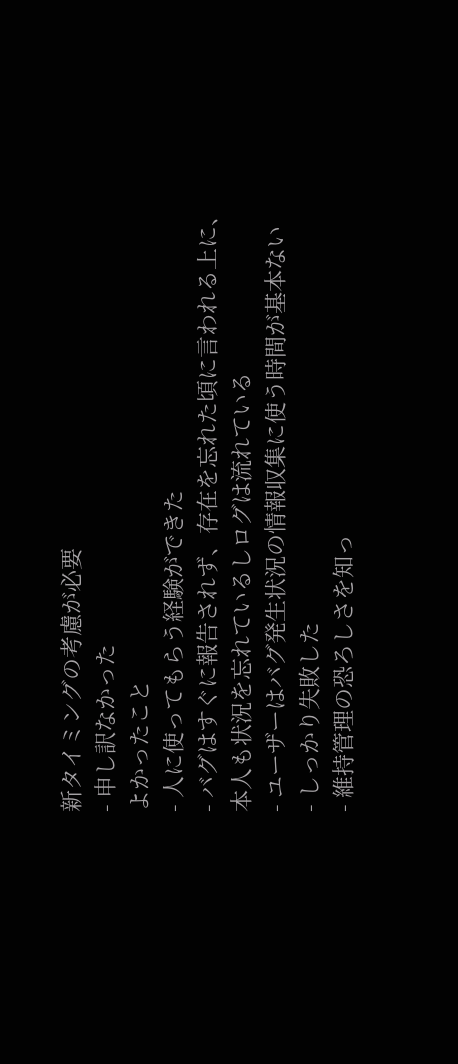新タイミングの考慮が必要
- 申し訳なかった
よかったこと
- 人に使ってもらう経験ができた
- バグはすぐに報告されず、存在を忘れた頃に言われる上に、本人も状況を忘れているしログは流れている
- ユーザーはバグ発生状況の情報収集に使う時間が基本ない
- しっかり失敗した
- 維持管理の恐ろしさを知っ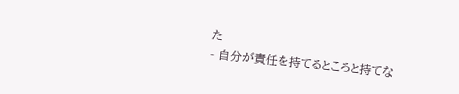た
- 自分が責任を持てるところと持てな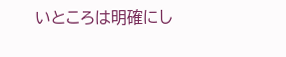いところは明確にし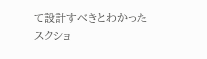て設計すべきとわかった
スクショ